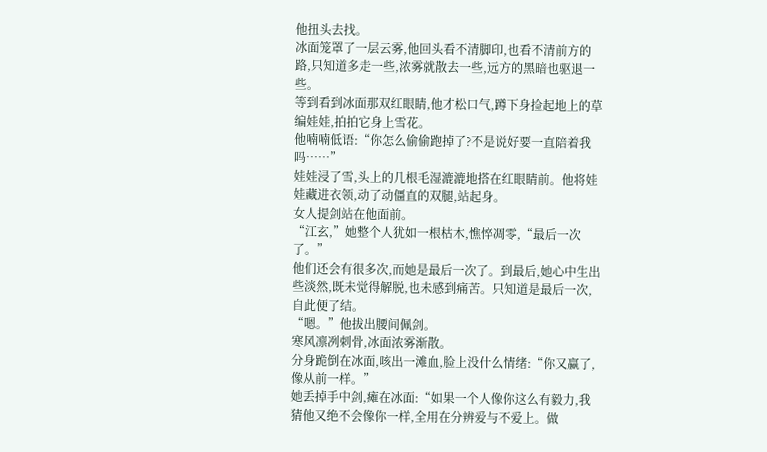他扭头去找。
冰面笼罩了一层云雾,他回头看不清脚印,也看不清前方的路,只知道多走一些,浓雾就散去一些,远方的黑暗也驱退一些。
等到看到冰面那双红眼睛,他才松口气,蹲下身捡起地上的草编娃娃,拍拍它身上雪花。
他喃喃低语:“你怎么偷偷跑掉了?不是说好要一直陪着我吗……”
娃娃浸了雪,头上的几根毛湿漉漉地搭在红眼睛前。他将娃娃藏进衣领,动了动僵直的双腿,站起身。
女人提剑站在他面前。
“江玄,”她整个人犹如一根枯木,憔悴凋零,“最后一次了。”
他们还会有很多次,而她是最后一次了。到最后,她心中生出些淡然,既未觉得解脱,也未感到痛苦。只知道是最后一次,自此便了结。
“嗯。”他拔出腰间佩剑。
寒风凛冽刺骨,冰面浓雾渐散。
分身跪倒在冰面,咳出一滩血,脸上没什么情绪:“你又赢了,像从前一样。”
她丢掉手中剑,瘫在冰面:“如果一个人像你这么有毅力,我猜他又绝不会像你一样,全用在分辨爱与不爱上。做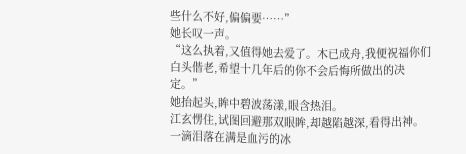些什么不好,偏偏要……”
她长叹一声。
“这么执着,又值得她去爱了。木已成舟,我便祝福你们白头偕老,希望十几年后的你不会后悔所做出的决定。”
她抬起头,眸中碧波荡漾,眼含热泪。
江玄愣住,试图回避那双眼眸,却越陷越深,看得出神。
一滴泪落在满是血污的冰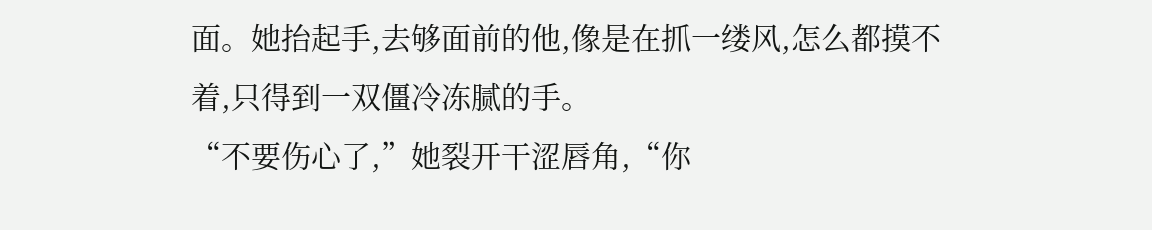面。她抬起手,去够面前的他,像是在抓一缕风,怎么都摸不着,只得到一双僵冷冻腻的手。
“不要伤心了,”她裂开干涩唇角,“你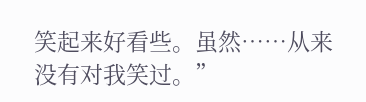笑起来好看些。虽然……从来没有对我笑过。”